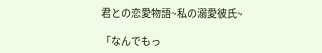君との恋愛物語~私の溺愛彼氏~

「なんでもっ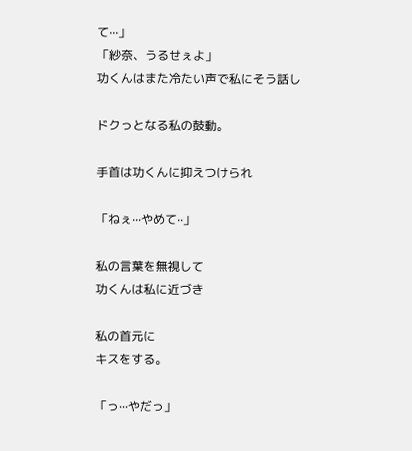て···」
「紗奈、うるせぇよ」
功くんはまた冷たい声で私にそう話し

ドクっとなる私の鼓動。

手首は功くんに抑えつけられ

「ねぇ···やめて··」

私の言葉を無視して
功くんは私に近づき

私の首元に
キスをする。

「っ···やだっ」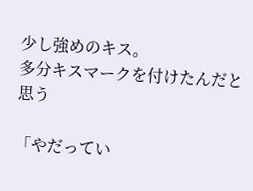少し強めのキス。
多分キスマークを付けたんだと思う

「やだってい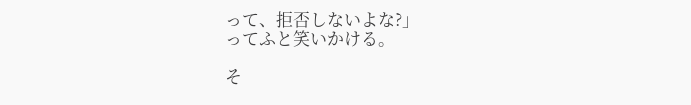って、拒否しないよな?」
ってふと笑いかける。

そ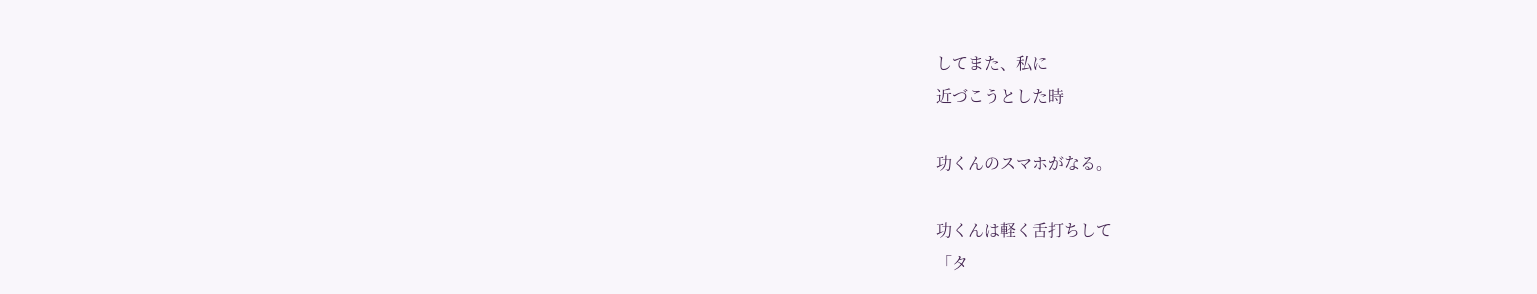してまた、私に
近づこうとした時

功くんのスマホがなる。

功くんは軽く舌打ちして
「タ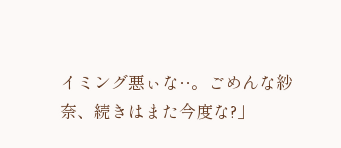イミング悪ぃな··。ごめんな紗奈、続きはまた今度な?」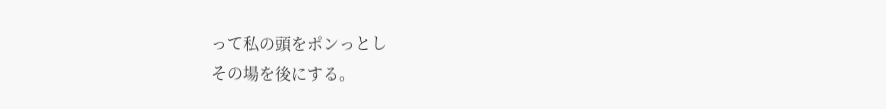って私の頭をポンっとし
その場を後にする。